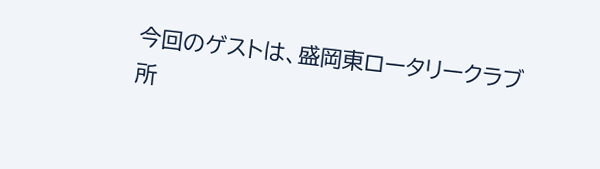今回のゲストは、盛岡東ロータリークラブ所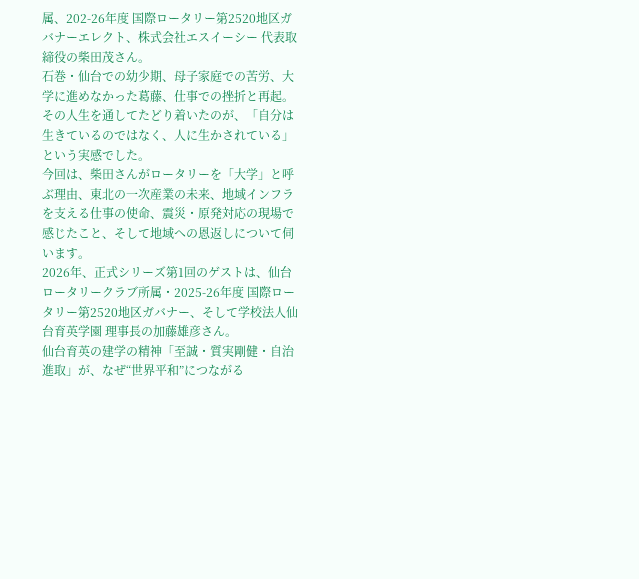属、202-26年度 国際ロータリー第2520地区ガバナーエレクト、株式会社エスイーシー 代表取締役の柴田茂さん。
石巻・仙台での幼少期、母子家庭での苦労、大学に進めなかった葛藤、仕事での挫折と再起。
その人生を通してたどり着いたのが、「自分は生きているのではなく、人に生かされている」という実感でした。
今回は、柴田さんがロータリーを「大学」と呼ぶ理由、東北の一次産業の未来、地域インフラを支える仕事の使命、震災・原発対応の現場で感じたこと、そして地域への恩返しについて伺います。
2026年、正式シリーズ第1回のゲストは、仙台ロータリークラブ所属・2025-26年度 国際ロータリー第2520地区ガバナー、そして学校法人仙台育英学園 理事長の加藤雄彦さん。
仙台育英の建学の精神「至誠・質実剛健・自治進取」が、なぜ“世界平和”につながる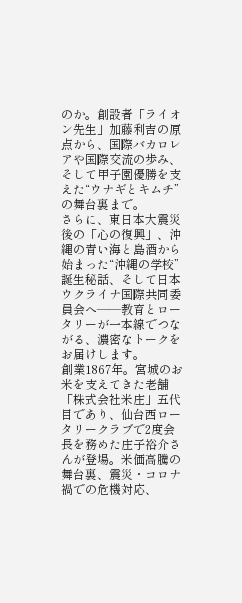のか。創設者「ライオン先生」加藤利吉の原点から、国際バカロレアや国際交流の歩み、そして甲子園優勝を支えた“ウナギとキムチ”の舞台裏まで。
さらに、東日本大震災後の「心の復興」、沖縄の青い海と島酒から始まった“沖縄の学校”誕生秘話、そして日本ウクライナ国際共同委員会へ――教育とロータリーが一本線でつながる、濃密なトークをお届けします。
創業1867年。宮城のお米を支えてきた老舗「株式会社米庄」五代目であり、仙台西ロータリークラブで2度会長を務めた庄子裕介さんが登場。米価高騰の舞台裏、震災・コロナ禍での危機対応、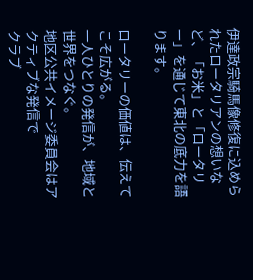伊達政宗騎馬像修復に込められたロータリアンの想いなど、「お米」と「ロータリー」を通じて東北の底力を語ります。

ロータリーの価値は、伝えてこそ広がる。
一人ひとりの発信が、地域と世界をつなぐ。
地区公共イメージ委員会はアクティブな発信で
クラブ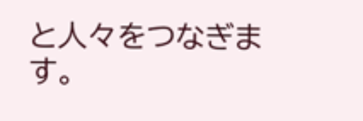と人々をつなぎます。